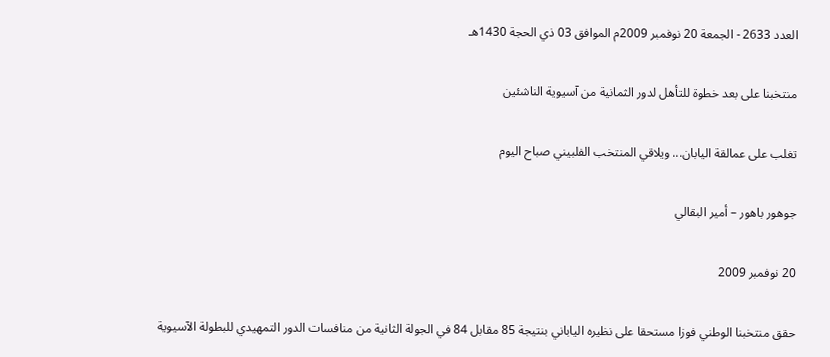العدد 2633 - الجمعة 20 نوفمبر 2009م الموافق 03 ذي الحجة 1430هـ

منتخبنا على بعد خطوة للتأهل لدور الثمانية من آسيوية الناشئين

تغلب على عمالقة اليابان... ويلاقي المنتخب الفلبيني صباح اليوم

جوهور باهور – أمير البقالي

20 نوفمبر 2009

حقق منتخبنا الوطني فوزا مستحقا على نظيره الياباني بنتيجة 85 مقابل 84 في الجولة الثانية من منافسات الدور التمهيدي للبطولة الآسيوية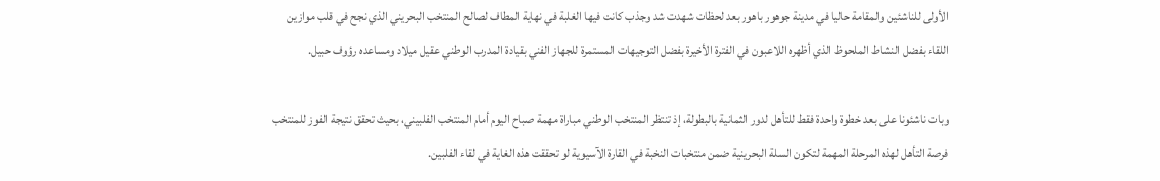الأولى للناشئين والمقامة حاليا في مدينة جوهور باهور بعد لحظات شهدت شد وجذب كانت فيها الغلبة في نهاية المطاف لصالح المنتخب البحريني الذي نجح في قلب موازين اللقاء بفضل النشاط الملحوظ الذي أظهره اللاعبون في الفترة الأخيرة بفضل التوجيهات المستمرة للجهاز الفني بقيادة المدرب الوطني عقيل ميلاد ومساعده رؤوف حبيل.

وبات ناشئونا على بعد خطوة واحدة فقط للتأهل لدور الثمانية بالبطولة، إذ تنتظر المنتخب الوطني مباراة مهمة صباح اليوم أمام المنتخب الفلبيني، بحيث تحقق نتيجة الفوز للمنتخب فرصة التأهل لهذه المرحلة المهمة لتكون السلة البحرينية ضمن منتخبات النخبة في القارة الآسيوية لو تحققت هذه الغاية في لقاء الفلبين.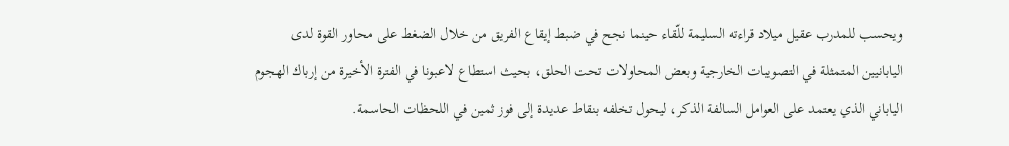ويحسب للمدرب عقيل ميلاد قراءته السليمة للّقاء حينما نجح في ضبط إيقاع الفريق من خلال الضغط على محاور القوة لدى اليابانيين المتمثلة في التصويبات الخارجية وبعض المحاولات تحت الحلق، بحيث استطاع لاعبونا في الفترة الأخيرة من إرباك الهجوم الياباني الذي يعتمد على العوامل السالفة الذكر، ليحول تخلفه بنقاط عديدة إلى فوز ثمين في اللحظات الحاسمة.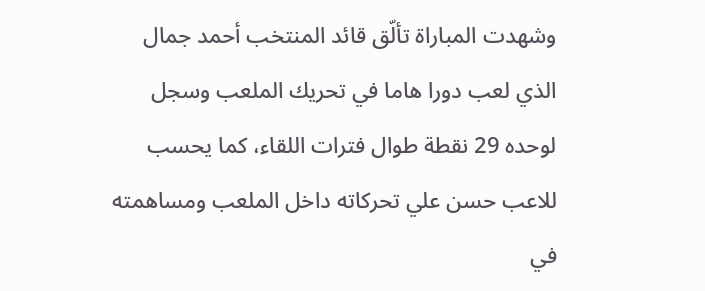وشهدت المباراة تألّق قائد المنتخب أحمد جمال الذي لعب دورا هاما في تحريك الملعب وسجل لوحده 29 نقطة طوال فترات اللقاء، كما يحسب للاعب حسن علي تحركاته داخل الملعب ومساهمته في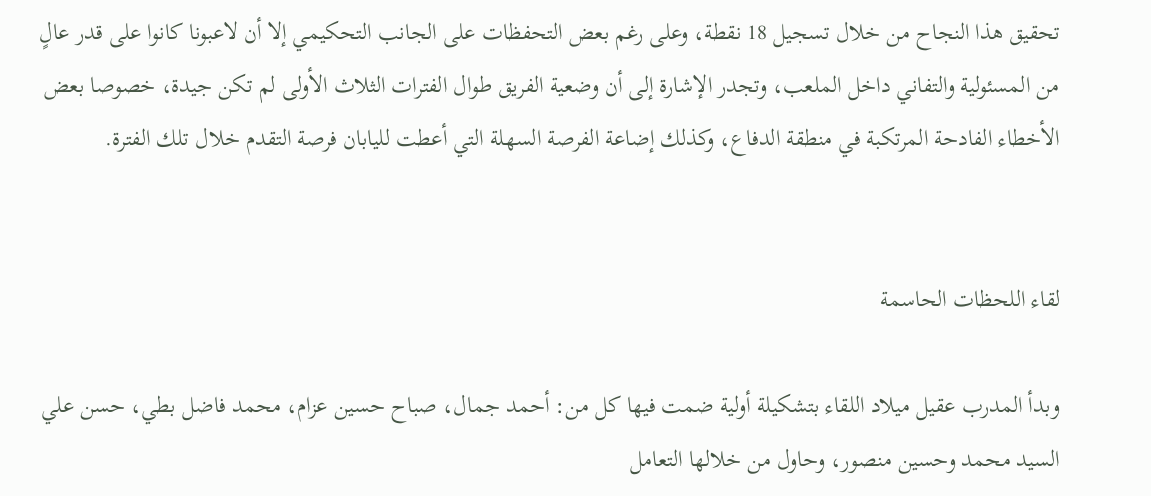تحقيق هذا النجاح من خلال تسجيل 18 نقطة، وعلى رغم بعض التحفظات على الجانب التحكيمي إلا أن لاعبونا كانوا على قدر عالٍ من المسئولية والتفاني داخل الملعب، وتجدر الإشارة إلى أن وضعية الفريق طوال الفترات الثلاث الأولى لم تكن جيدة، خصوصا بعض الأخطاء الفادحة المرتكبة في منطقة الدفاع، وكذلك إضاعة الفرصة السهلة التي أعطت لليابان فرصة التقدم خلال تلك الفترة.


لقاء اللحظات الحاسمة

وبدأ المدرب عقيل ميلاد اللقاء بتشكيلة أولية ضمت فيها كل من: أحمد جمال، صباح حسين عزام، محمد فاضل بطي، حسن علي السيد محمد وحسين منصور، وحاول من خلالها التعامل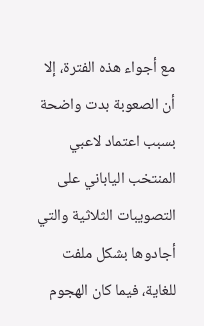مع أجواء هذه الفترة، إلا أن الصعوبة بدت واضحة بسبب اعتماد لاعبي المنتخب الياباني على التصويبات الثلاثية والتي أجادوها بشكل ملفت للغاية، فيما كان الهجوم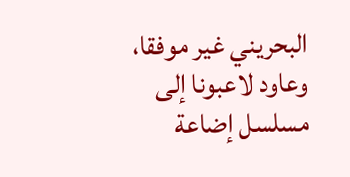البحريني غير موفقا، وعاود لاعبونا إلى مسلسل إضاعة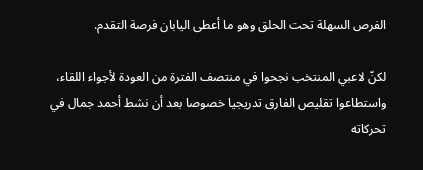الفرص السهلة تحت الحلق وهو ما أعطى اليابان فرصة التقدم.

لكنّ لاعبي المنتخب نجحوا في منتصف الفترة من العودة لأجواء اللقاء، واستطاعوا تقليص الفارق تدريجيا خصوصا بعد أن نشط أحمد جمال في تحركاته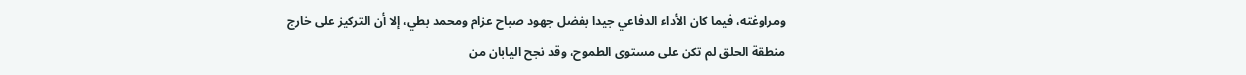ومراوغته، فيما كان الأداء الدفاعي جيدا بفضل جهود صباح عزام ومحمد بطي، إلا أن التركيز على خارج منطقة الحلق لم تكن على مستوى الطموح، وقد نجح اليابان من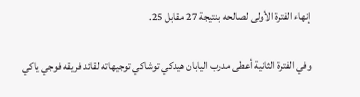إنهاء الفترة الأولى لصالحه بنتيجة 27 مقابل 25.

وفي الفترة الثانية أعطى مدرب اليابان هيدكي توشاكي توجيهاته لقائد فريقه فوجي ياكي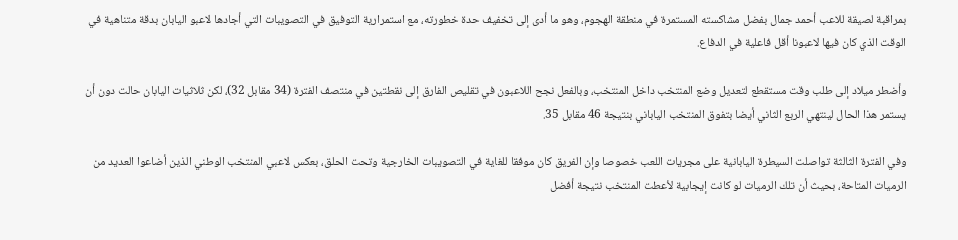بمراقبة لصيقة للاعب أحمد جمال بفضل مشاكسته المستمرة في منطقة الهجوم، وهو ما أدى إلى تخفيف حدة خطورته، مع استمرارية التوفيق في التصويبات التي أجادها لاعبو اليابان بدقة متناهية في الوقت الذي كان فيها لاعبونا أقل فاعلية في الدفاع.

وأضطر ميلاد إلى طلب وقت مستقطع لتعديل وضع المنتخب داخل المنتخب، وبالفعل نجح اللاعبون في تقليص الفارق إلى نقطتين في منتصف الفترة (34 مقابل 32)، لكن ثلاثيات اليابان حالت دون أن يستمر هذا الحال لينتهي الربع الثاني أيضا بتفوق المنتخب الياباني بنتيجة 46 مقابل 35.

وفي الفترة الثالثة تواصلت السيطرة اليابانية على مجريات اللعب خصوصا وإن الفريق كان موفقا للغاية في التصويبات الخارجية وتحت الحلق، بعكس لاعبي المنتخب الوطني الذين أضاعوا العديد من الرميات المتاحة، بحيث أن تلك الرميات لو كانت إيجابية لأعطت المنتخب نتيجة أفضل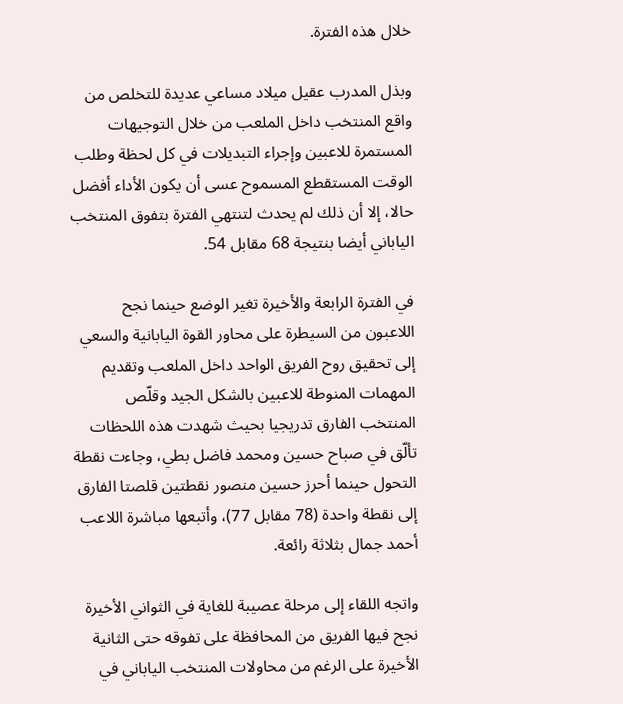خلال هذه الفترة.

وبذل المدرب عقيل ميلاد مساعي عديدة للتخلص من واقع المنتخب داخل الملعب من خلال التوجيهات المستمرة للاعبين وإجراء التبديلات في كل لحظة وطلب الوقت المستقطع المسموح عسى أن يكون الأداء أفضل حالا، إلا أن ذلك لم يحدث لتنتهي الفترة بتفوق المنتخب الياباني أيضا بنتيجة 68 مقابل 54.

في الفترة الرابعة والأخيرة تغير الوضع حينما نجح اللاعبون من السيطرة على محاور القوة اليابانية والسعي إلى تحقيق روح الفريق الواحد داخل الملعب وتقديم المهمات المنوطة للاعبين بالشكل الجيد وقلّص المنتخب الفارق تدريجيا بحيث شهدت هذه اللحظات تألّق في صباح حسين ومحمد فاضل بطي، وجاءت نقطة التحول حينما أحرز حسين منصور نقطتين قلصتا الفارق إلى نقطة واحدة (78 مقابل 77)، وأتبعها مباشرة اللاعب أحمد جمال بثلاثة رائعة.

واتجه اللقاء إلى مرحلة عصيبة للغاية في الثواني الأخيرة نجح فيها الفريق من المحافظة على تفوقه حتى الثانية الأخيرة على الرغم من محاولات المنتخب الياباني في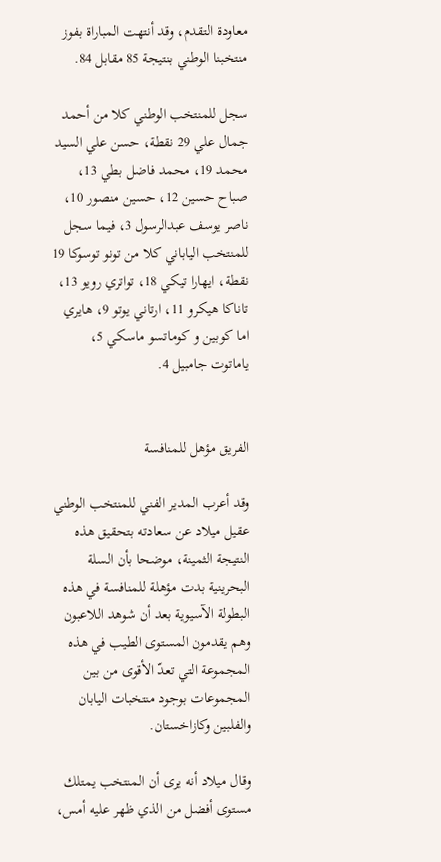معاودة التقدم، وقد أنتهت المباراة بفوز منتخبنا الوطني بنتيجة 85 مقابل 84.

سجل للمنتخب الوطني كلا من أحمد جمال علي 29 نقطة، حسن علي السيد محمد 19، محمد فاضل بطي 13، صباح حسين 12، حسين منصور 10، ناصر يوسف عبدالرسول 3، فيما سجل للمنتخب الياباني كلا من تونو توسوكا 19 نقطة، ايهارا تيكي 18، تواتري رويو 13، تاناكا هيكرو 11، ارتاني يوتو 9، هايري اما كوبين و كوماتسو ماسكي 5، ياماتوت جامبيل 4.


الفريق مؤهل للمنافسة

وقد أعرب المدير الفني للمنتخب الوطني عقيل ميلاد عن سعادته بتحقيق هذه النتيجة الثمينة، موضحا بأن السلة البحرينية بدت مؤهلة للمنافسة في هذه البطولة الآسيوية بعد أن شوهد اللاعبون وهم يقدمون المستوى الطيب في هذه المجموعة التي تعدّ الأقوى من بين المجموعات بوجود منتخبات اليابان والفلبين وكازاخستان.

وقال ميلاد أنه يرى أن المنتخب يمتلك مستوى أفضل من الذي ظهر عليه أمس،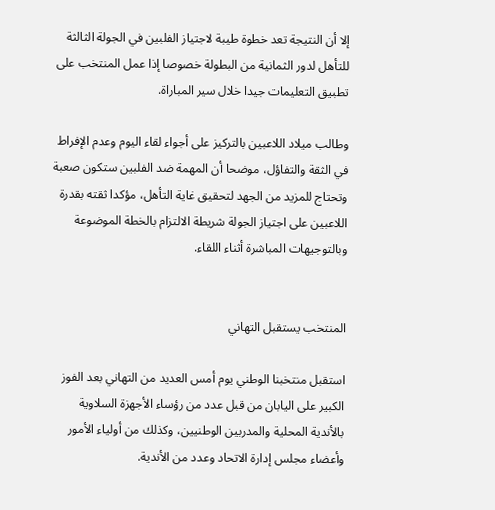إلا أن النتيجة تعد خطوة طيبة لاجتياز الفلبين في الجولة الثالثة للتأهل لدور الثمانية من البطولة خصوصا إذا عمل المنتخب على تطبيق التعليمات جيدا خلال سير المباراة.

وطالب ميلاد اللاعبين بالتركيز على أجواء لقاء اليوم وعدم الإفراط في الثقة والتفاؤل، موضحا أن المهمة ضد الفلبين ستكون صعبة وتحتاج للمزيد من الجهد لتحقيق غاية التأهل، مؤكدا ثقته بقدرة اللاعبين على اجتياز الجولة شريطة الالتزام بالخطة الموضوعة وبالتوجيهات المباشرة أثناء اللقاء.


المنتخب يستقبل التهاني

استقبل منتخبنا الوطني يوم أمس العديد من التهاني بعد الفوز الكبير على اليابان من قبل عدد من رؤساء الأجهزة السلاوية بالأندية المحلية والمدربين الوطنيين، وكذلك من أولياء الأمور وأعضاء مجلس إدارة الاتحاد وعدد من الأندية.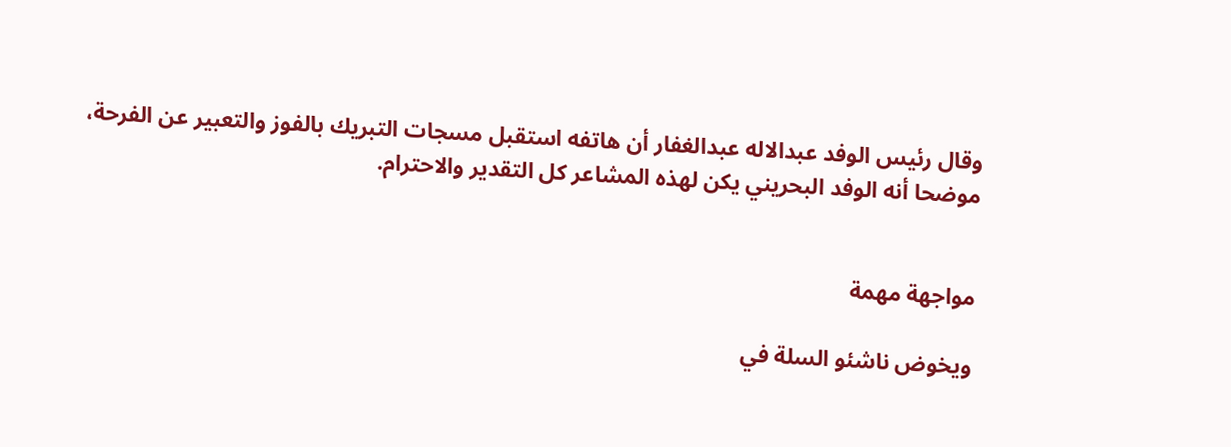وقال رئيس الوفد عبدالاله عبدالغفار أن هاتفه استقبل مسجات التبريك بالفوز والتعبير عن الفرحة، موضحا أنه الوفد البحريني يكن لهذه المشاعر كل التقدير والاحترام.


مواجهة مهمة

ويخوض ناشئو السلة في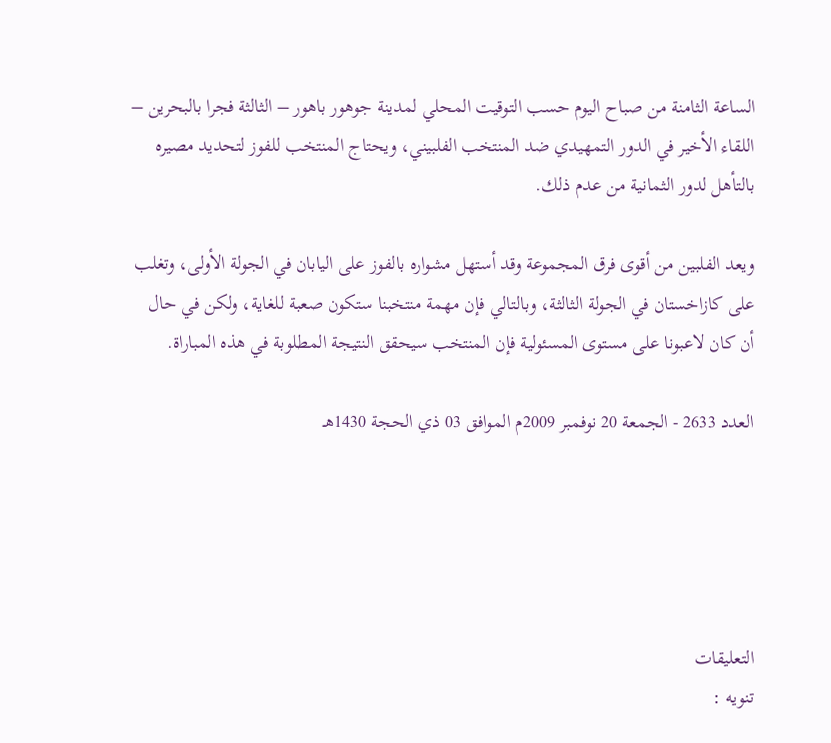الساعة الثامنة من صباح اليوم حسب التوقيت المحلي لمدينة جوهور باهور – الثالثة فجرا بالبحرين – اللقاء الأخير في الدور التمهيدي ضد المنتخب الفلبيني، ويحتاج المنتخب للفوز لتحديد مصيره بالتأهل لدور الثمانية من عدم ذلك.

ويعد الفلبين من أقوى فرق المجموعة وقد أستهل مشواره بالفوز على اليابان في الجولة الأولى، وتغلب على كازاخستان في الجولة الثالثة، وبالتالي فإن مهمة منتخبنا ستكون صعبة للغاية، ولكن في حال أن كان لاعبونا على مستوى المسئولية فإن المنتخب سيحقق النتيجة المطلوبة في هذه المباراة.

العدد 2633 - الجمعة 20 نوفمبر 2009م الموافق 03 ذي الحجة 1430هـ





التعليقات
تنويه :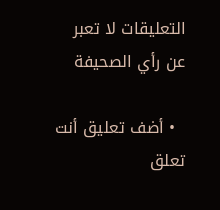التعليقات لا تعبر عن رأي الصحيفة

  • أضف تعليق أنت تعلق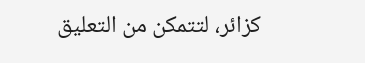كزائر، لتتمكن من التعليق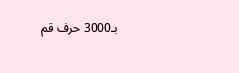بـ3000 حرف قم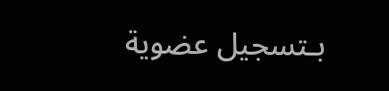بـتسجيل عضوية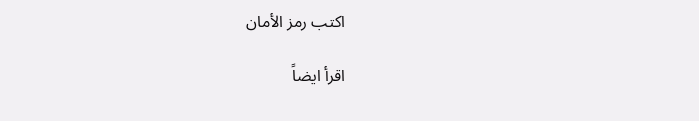اكتب رمز الأمان

اقرأ ايضاً